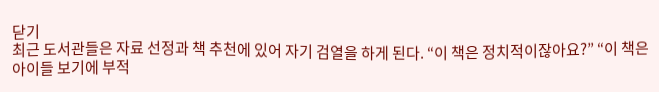닫기
최근 도서관들은 자료 선정과 책 추천에 있어 자기 검열을 하게 된다. “이 책은 정치적이잖아요?” “이 책은 아이들 보기에 부적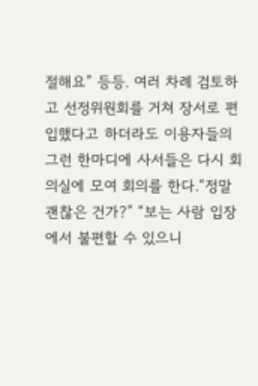절해요” 등등. 여러 차례 검토하고 선정위원회를 거쳐 장서로 편입했다고 하더라도 이용자들의 그런 한마디에 사서들은 다시 회의실에 모여 회의를 한다.“정말 괜찮은 건가?” “보는 사람 입장에서 불편할 수 있으니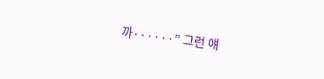까······” 그런 얘